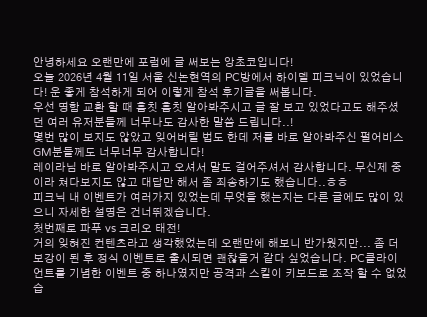안녕하세요 오랜만에 포럼에 글 써보는 앙초코입니다!
오늘 2026년 4월 11일 서울 신논현역의 PC방에서 하이델 피크닉이 있었습니다! 운 좋게 참석하게 되어 이렇게 참석 후기글을 써봅니다.
우선 명함 교환 할 때 흠칫 흠칫 알아봐주시고 글 잘 보고 있었다고도 해주셨던 여러 유저분들께 너무나도 감사한 말씀 드립니다..!
몇번 많이 보지도 않았고 잊어버릴 법도 한데 저를 바로 알아봐주신 펄어비스 GM분들께도 너무너무 감사합니다!
레이라님 바로 알아봐주시고 오셔서 말도 걸어주셔서 감사합니다. 무신제 중이라 쳐다보지도 않고 대답만 해서 좀 죄송하기도 했습니다..ㅎㅎ
피크닉 내 이벤트가 여러가지 있었는데 무엇을 했는지는 다른 글에도 많이 있으니 자세한 설명은 건너뛰겠습니다.
첫번째로 파푸 vs 크리오 태전!
거의 잊혀진 컨텐츠라고 생각했었는데 오랜만에 해보니 반가웠지만... 좀 더 보강이 된 후 정식 이벤트로 출시되면 괜찮을거 같다 싶었습니다. PC클라이언트를 기념한 이벤트 중 하나였지만 공격과 스킬이 키보드로 조작 할 수 없었습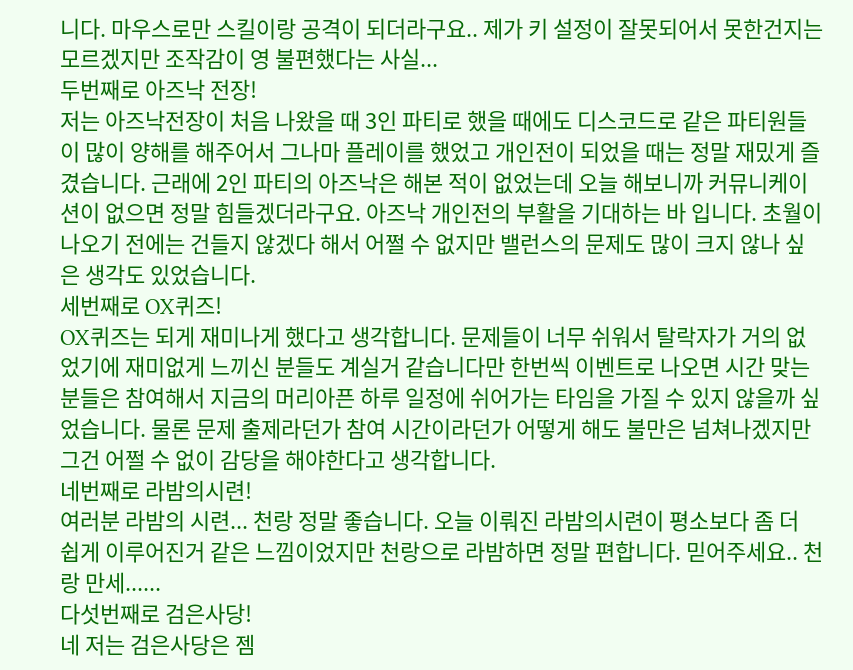니다. 마우스로만 스킬이랑 공격이 되더라구요.. 제가 키 설정이 잘못되어서 못한건지는 모르겠지만 조작감이 영 불편했다는 사실...
두번째로 아즈낙 전장!
저는 아즈낙전장이 처음 나왔을 때 3인 파티로 했을 때에도 디스코드로 같은 파티원들이 많이 양해를 해주어서 그나마 플레이를 했었고 개인전이 되었을 때는 정말 재밌게 즐겼습니다. 근래에 2인 파티의 아즈낙은 해본 적이 없었는데 오늘 해보니까 커뮤니케이션이 없으면 정말 힘들겠더라구요. 아즈낙 개인전의 부활을 기대하는 바 입니다. 초월이 나오기 전에는 건들지 않겠다 해서 어쩔 수 없지만 밸런스의 문제도 많이 크지 않나 싶은 생각도 있었습니다.
세번째로 OX퀴즈!
OX퀴즈는 되게 재미나게 했다고 생각합니다. 문제들이 너무 쉬워서 탈락자가 거의 없었기에 재미없게 느끼신 분들도 계실거 같습니다만 한번씩 이벤트로 나오면 시간 맞는 분들은 참여해서 지금의 머리아픈 하루 일정에 쉬어가는 타임을 가질 수 있지 않을까 싶었습니다. 물론 문제 출제라던가 참여 시간이라던가 어떻게 해도 불만은 넘쳐나겠지만 그건 어쩔 수 없이 감당을 해야한다고 생각합니다.
네번째로 라밤의시련!
여러분 라밤의 시련... 천랑 정말 좋습니다. 오늘 이뤄진 라밤의시련이 평소보다 좀 더 쉽게 이루어진거 같은 느낌이었지만 천랑으로 라밤하면 정말 편합니다. 믿어주세요.. 천랑 만세......
다섯번째로 검은사당!
네 저는 검은사당은 젬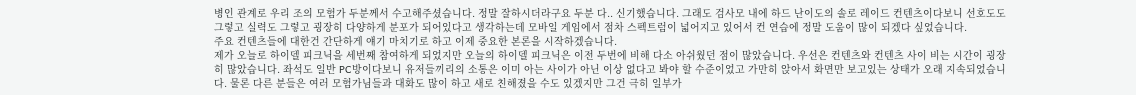병인 관계로 우리 조의 모험가 두분께서 수고해주셨습니다. 정말 잘하시더라구요 두분 다.. 신기했습니다. 그래도 검사모 내에 하드 난이도의 솔로 레이드 컨텐츠이다보니 선호도도 그렇고 실력도 그렇고 굉장히 다양하게 분포가 되어있다고 생각하는데 모바일 게임에서 점차 스펙트럼이 넓어지고 있어서 컨 연습에 정말 도움이 많이 되겠다 싶었습니다.
주요 컨텐츠들에 대한건 간단하게 얘기 마치기로 하고 이제 중요한 본론을 시작하겠습니다.
제가 오늘로 하이델 피크닉을 세번째 참여하게 되었지만 오늘의 하이델 피크닉은 이전 두번에 비해 다소 아쉬웠던 점이 많았습니다. 우선은 컨텐츠와 컨텐츠 사이 비는 시간이 굉장히 많았습니다. 좌석도 일반 PC방이다보니 유저들끼리의 소통은 이미 아는 사이가 아닌 이상 없다고 봐야 할 수준이었고 가만히 앉아서 화면만 보고있는 상태가 오래 지속되었습니다. 물론 다른 분들은 여러 모험가님들과 대화도 많이 하고 새로 친해졌을 수도 있겠지만 그건 극히 일부가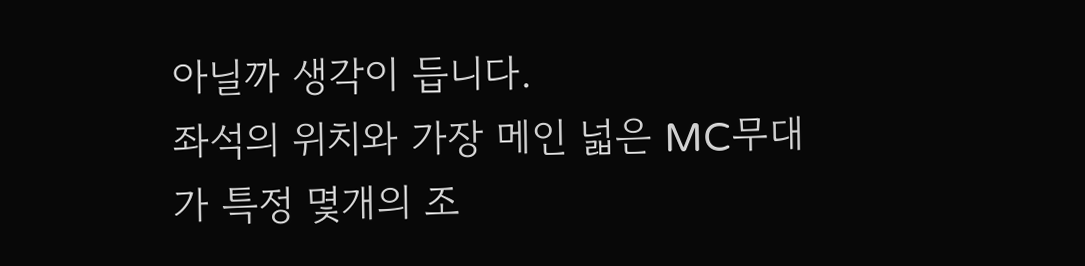아닐까 생각이 듭니다.
좌석의 위치와 가장 메인 넓은 MC무대가 특정 몇개의 조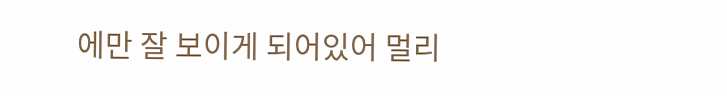에만 잘 보이게 되어있어 멀리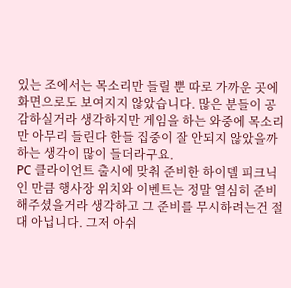있는 조에서는 목소리만 들릴 뿐 따로 가까운 곳에 화면으로도 보여지지 않았습니다. 많은 분들이 공감하실거라 생각하지만 게임을 하는 와중에 목소리만 아무리 들린다 한들 집중이 잘 안되지 않았을까 하는 생각이 많이 들더라구요.
PC 클라이언트 출시에 맞춰 준비한 하이델 피크닉인 만큼 행사장 위치와 이벤트는 정말 열심히 준비해주셨을거라 생각하고 그 준비를 무시하려는건 절대 아닙니다. 그저 아쉬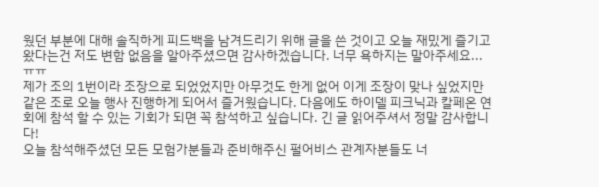웠던 부분에 대해 솔직하게 피드백을 남겨드리기 위해 글을 쓴 것이고 오늘 재밌게 즐기고 왔다는건 저도 변함 없음을 알아주셨으면 감사하겠습니다. 너무 욕하지는 말아주세요...ㅠㅠ
제가 조의 1번이라 조장으로 되었었지만 아무것도 한게 없어 이게 조장이 맞나 싶었지만 같은 조로 오늘 행사 진행하게 되어서 즐거웠습니다. 다음에도 하이델 피크닉과 칼페온 연회에 참석 할 수 있는 기회가 되면 꼭 참석하고 싶습니다. 긴 글 읽어주셔서 정말 감사합니다!
오늘 참석해주셨던 모든 모험가분들과 준비해주신 펄어비스 관계자분들도 너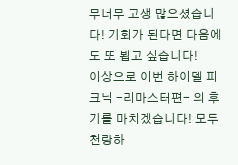무너무 고생 많으셨습니다! 기회가 된다면 다음에도 또 뵙고 싶습니다!
이상으로 이번 하이델 피크닉 -리마스터편- 의 후기를 마치겠습니다! 모두 천랑하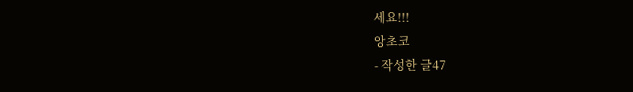세요!!!
앙초코
- 작성한 글47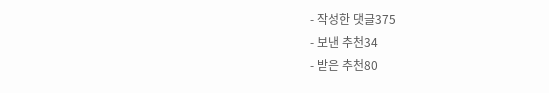- 작성한 댓글375
- 보낸 추천34
- 받은 추천80